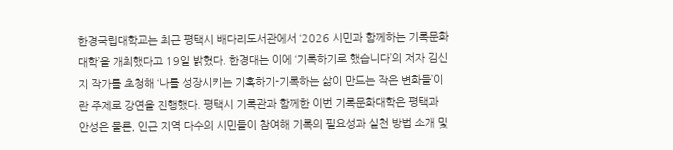한경국립대학교는 최근 평택시 배다리도서관에서 ‘2026 시민과 함께하는 기록문화대학’을 개최했다고 19일 밝혔다. 한경대는 이에 ‘기록하기로 했습니다’의 저자 김신지 작가를 초청해 ‘나를 성장시키는 기혹하기-기록하는 삶이 만드는 작은 변화들’이란 주제로 강연을 진행했다. 평택시 기록관과 함께한 이번 기록문화대학은 평택과 안성은 물론, 인근 지역 다수의 시민들이 참여해 기록의 필요성과 실천 방법 소개 및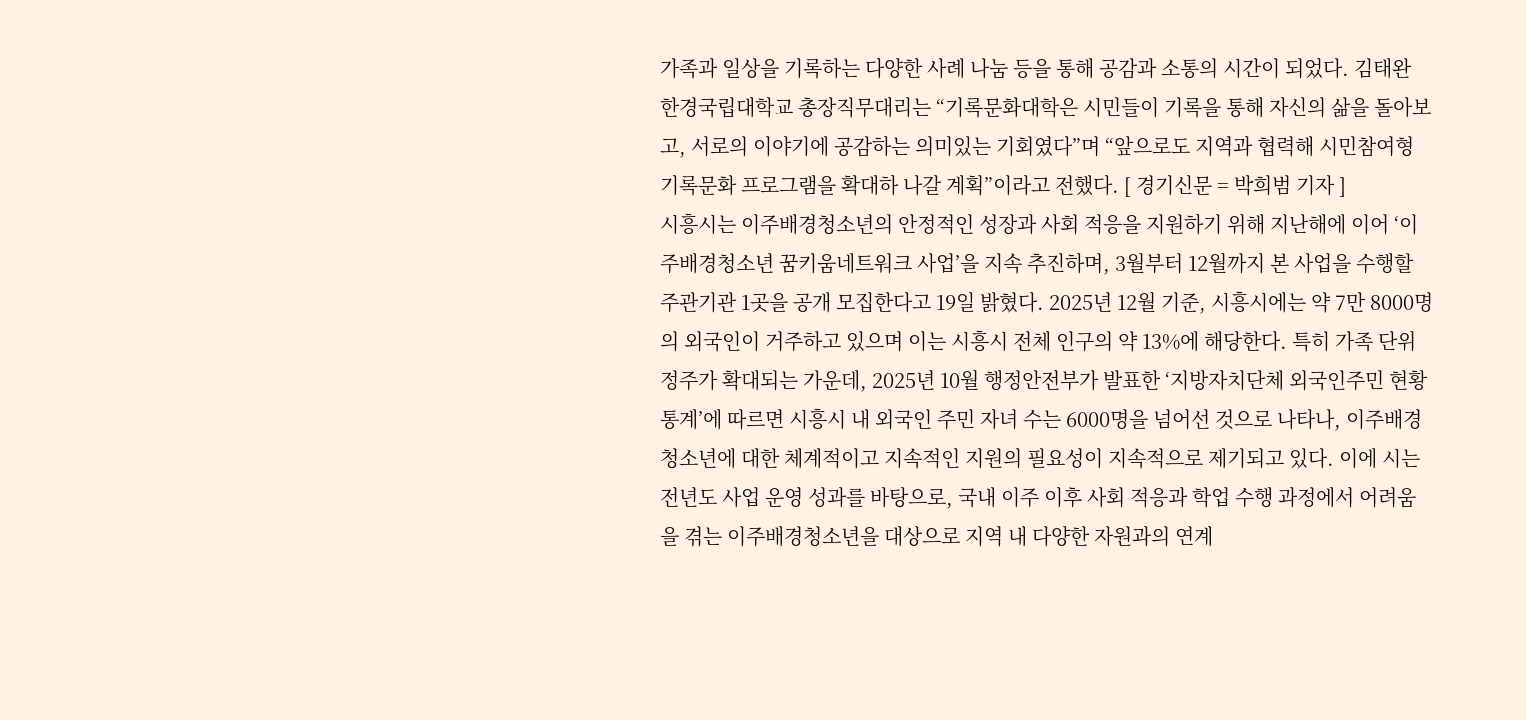가족과 일상을 기록하는 다양한 사례 나눔 등을 통해 공감과 소통의 시간이 되었다. 김태완 한경국립대학교 총장직무대리는 “기록문화대학은 시민들이 기록을 통해 자신의 삶을 돌아보고, 서로의 이야기에 공감하는 의미있는 기회였다”며 “앞으로도 지역과 협력해 시민참여형 기록문화 프로그램을 확대하 나갈 계획”이라고 전했다. [ 경기신문 = 박희범 기자 ]
시흥시는 이주배경청소년의 안정적인 성장과 사회 적응을 지원하기 위해 지난해에 이어 ‘이주배경청소년 꿈키움네트워크 사업’을 지속 추진하며, 3월부터 12월까지 본 사업을 수행할 주관기관 1곳을 공개 모집한다고 19일 밝혔다. 2025년 12월 기준, 시흥시에는 약 7만 8000명의 외국인이 거주하고 있으며 이는 시흥시 전체 인구의 약 13%에 해당한다. 특히 가족 단위 정주가 확대되는 가운데, 2025년 10월 행정안전부가 발표한 ‘지방자치단체 외국인주민 현황 통계’에 따르면 시흥시 내 외국인 주민 자녀 수는 6000명을 넘어선 것으로 나타나, 이주배경청소년에 대한 체계적이고 지속적인 지원의 필요성이 지속적으로 제기되고 있다. 이에 시는 전년도 사업 운영 성과를 바탕으로, 국내 이주 이후 사회 적응과 학업 수행 과정에서 어려움을 겪는 이주배경청소년을 대상으로 지역 내 다양한 자원과의 연계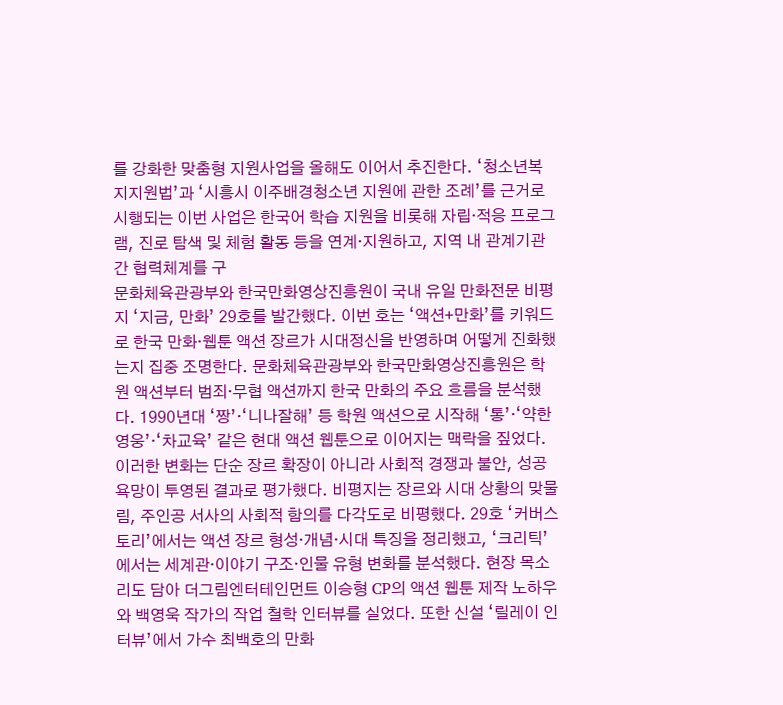를 강화한 맞춤형 지원사업을 올해도 이어서 추진한다. ‘청소년복지지원법’과 ‘시흥시 이주배경청소년 지원에 관한 조례’를 근거로 시행되는 이번 사업은 한국어 학습 지원을 비롯해 자립·적응 프로그램, 진로 탐색 및 체험 활동 등을 연계·지원하고, 지역 내 관계기관 간 협력체계를 구
문화체육관광부와 한국만화영상진흥원이 국내 유일 만화전문 비평지 ‘지금, 만화’ 29호를 발간했다. 이번 호는 ‘액션+만화’를 키워드로 한국 만화·웹툰 액션 장르가 시대정신을 반영하며 어떻게 진화했는지 집중 조명한다. 문화체육관광부와 한국만화영상진흥원은 학원 액션부터 범죄·무협 액션까지 한국 만화의 주요 흐름을 분석했다. 1990년대 ‘짱’·‘니나잘해’ 등 학원 액션으로 시작해 ‘통’·‘약한영웅’·‘차교육’ 같은 현대 액션 웹툰으로 이어지는 맥락을 짚었다. 이러한 변화는 단순 장르 확장이 아니라 사회적 경쟁과 불안, 성공 욕망이 투영된 결과로 평가했다. 비평지는 장르와 시대 상황의 맞물림, 주인공 서사의 사회적 함의를 다각도로 비평했다. 29호 ‘커버스토리’에서는 액션 장르 형성·개념·시대 특징을 정리했고, ‘크리틱’에서는 세계관·이야기 구조·인물 유형 변화를 분석했다. 현장 목소리도 담아 더그림엔터테인먼트 이승형 CP의 액션 웹툰 제작 노하우와 백영욱 작가의 작업 철학 인터뷰를 실었다. 또한 신설 ‘릴레이 인터뷰’에서 가수 최백호의 만화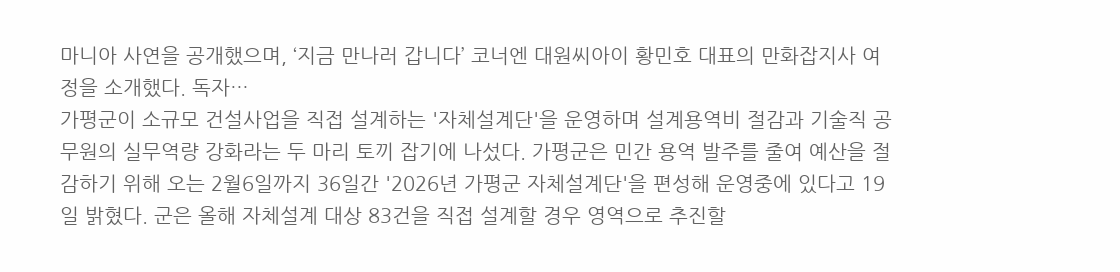마니아 사연을 공개했으며, ‘지금 만나러 갑니다’ 코너엔 대원씨아이 황민호 대표의 만화잡지사 여정을 소개했다. 독자…
가평군이 소규모 건설사업을 직접 설계하는 '자체설계단'을 운영하며 설계용역비 절감과 기술직 공무원의 실무역량 강화라는 두 마리 토끼 잡기에 나섰다. 가평군은 민간 용역 발주를 줄여 예산을 절감하기 위해 오는 2월6일까지 36일간 '2026년 가평군 자체설계단'을 편성해 운영중에 있다고 19일 밝혔다. 군은 올해 자체설계 대상 83건을 직접 설계할 경우 영역으로 추진할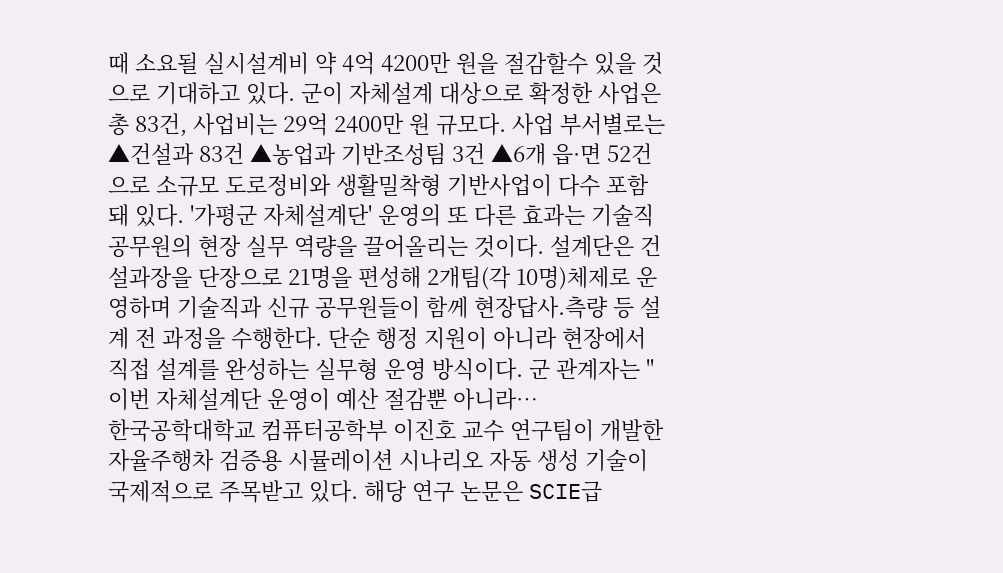때 소요될 실시설계비 약 4억 4200만 원을 절감할수 있을 것으로 기대하고 있다. 군이 자체설계 대상으로 확정한 사업은 총 83건, 사업비는 29억 2400만 원 규모다. 사업 부서별로는 ▲건설과 83건 ▲농업과 기반조성팀 3건 ▲6개 읍·면 52건으로 소규모 도로정비와 생활밀착형 기반사업이 다수 포함돼 있다. '가평군 자체설계단' 운영의 또 다른 효과는 기술직 공무원의 현장 실무 역량을 끌어올리는 것이다. 설계단은 건설과장을 단장으로 21명을 편성해 2개팀(각 10명)체제로 운영하며 기술직과 신규 공무원들이 함께 현장답사.측량 등 설계 전 과정을 수행한다. 단순 행정 지원이 아니라 현장에서 직접 설계를 완성하는 실무형 운영 방식이다. 군 관계자는 "이번 자체설계단 운영이 예산 절감뿐 아니라…
한국공학대학교 컴퓨터공학부 이진호 교수 연구팀이 개발한 자율주행차 검증용 시뮬레이션 시나리오 자동 생성 기술이 국제적으로 주목받고 있다. 해당 연구 논문은 SCIE급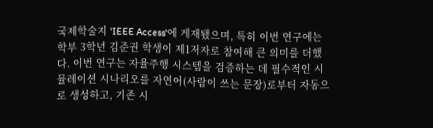국제학술지 'IEEE Access'에 게재됐으며, 특히 이번 연구에는 학부 3학년 김준권 학생이 제1저자로 참여해 큰 의미를 더했다. 이번 연구는 자율주행 시스템을 검증하는 데 필수적인 시뮬레이션 시나리오를 자연어(사람이 쓰는 문장)로부터 자동으로 생성하고, 기존 시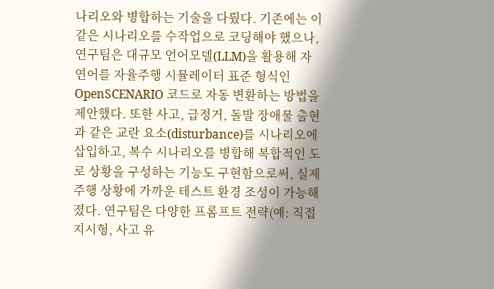나리오와 병합하는 기술을 다뤘다. 기존에는 이 같은 시나리오를 수작업으로 코딩해야 했으나, 연구팀은 대규모 언어모델(LLM)을 활용해 자연어를 자율주행 시뮬레이터 표준 형식인 OpenSCENARIO 코드로 자동 변환하는 방법을 제안했다. 또한 사고, 급정거, 돌발 장애물 출현과 같은 교란 요소(disturbance)를 시나리오에 삽입하고, 복수 시나리오를 병합해 복합적인 도로 상황을 구성하는 기능도 구현함으로써, 실제 주행 상황에 가까운 테스트 환경 조성이 가능해졌다. 연구팀은 다양한 프롬프트 전략(예: 직접 지시형, 사고 유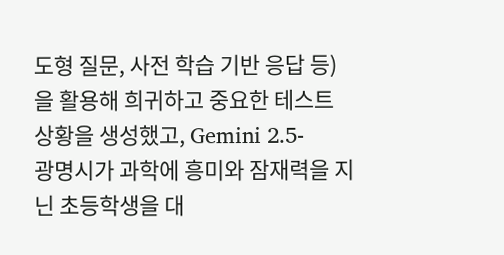도형 질문, 사전 학습 기반 응답 등)을 활용해 희귀하고 중요한 테스트 상황을 생성했고, Gemini 2.5-
광명시가 과학에 흥미와 잠재력을 지닌 초등학생을 대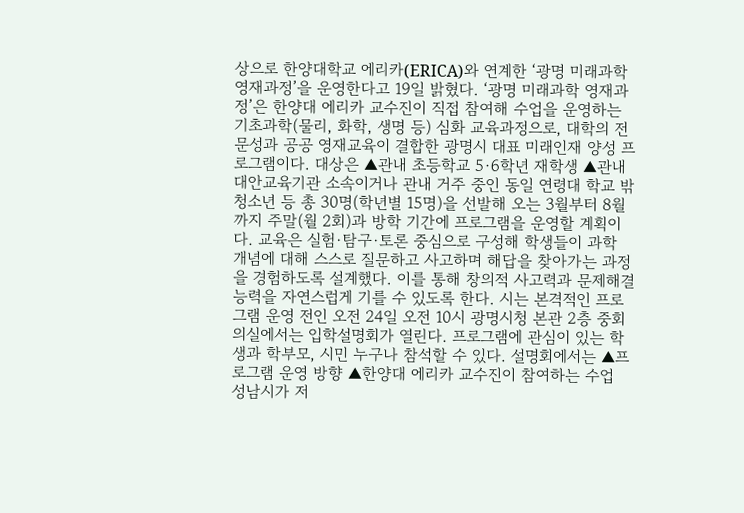상으로 한양대학교 에리카(ERICA)와 연계한 ‘광명 미래과학 영재과정’을 운영한다고 19일 밝혔다. ‘광명 미래과학 영재과정’은 한양대 에리카 교수진이 직접 참여해 수업을 운영하는 기초과학(물리, 화학, 생명 등) 심화 교육과정으로, 대학의 전문성과 공공 영재교육이 결합한 광명시 대표 미래인재 양성 프로그램이다. 대상은 ▲관내 초등학교 5·6학년 재학생 ▲관내 대안교육기관 소속이거나 관내 거주 중인 동일 연령대 학교 밖 청소년 등 총 30명(학년별 15명)을 선발해 오는 3월부터 8월까지 주말(월 2회)과 방학 기간에 프로그램을 운영할 계획이다. 교육은 실험·탐구·토론 중심으로 구성해 학생들이 과학 개념에 대해 스스로 질문하고 사고하며 해답을 찾아가는 과정을 경험하도록 설계했다. 이를 통해 창의적 사고력과 문제해결 능력을 자연스럽게 기를 수 있도록 한다. 시는 본격적인 프로그램 운영 전인 오전 24일 오전 10시 광명시청 본관 2층 중회의실에서는 입학설명회가 열린다. 프로그램에 관심이 있는 학생과 학부모, 시민 누구나 참석할 수 있다. 설명회에서는 ▲프로그램 운영 방향 ▲한양대 에리카 교수진이 참여하는 수업
성남시가 저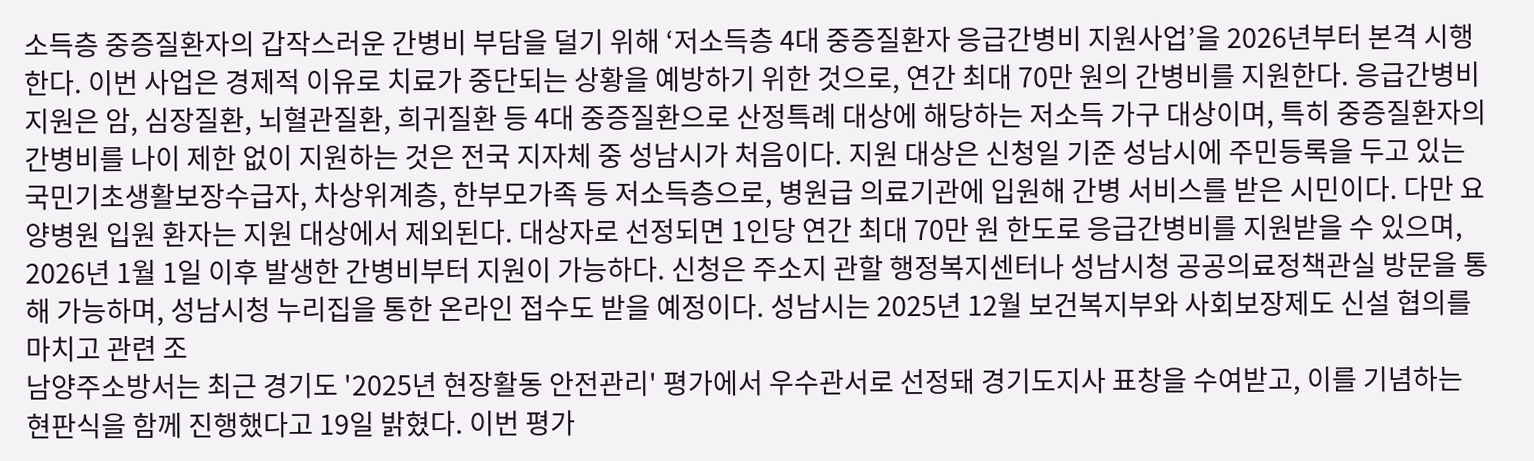소득층 중증질환자의 갑작스러운 간병비 부담을 덜기 위해 ‘저소득층 4대 중증질환자 응급간병비 지원사업’을 2026년부터 본격 시행한다. 이번 사업은 경제적 이유로 치료가 중단되는 상황을 예방하기 위한 것으로, 연간 최대 70만 원의 간병비를 지원한다. 응급간병비 지원은 암, 심장질환, 뇌혈관질환, 희귀질환 등 4대 중증질환으로 산정특례 대상에 해당하는 저소득 가구 대상이며, 특히 중증질환자의 간병비를 나이 제한 없이 지원하는 것은 전국 지자체 중 성남시가 처음이다. 지원 대상은 신청일 기준 성남시에 주민등록을 두고 있는 국민기초생활보장수급자, 차상위계층, 한부모가족 등 저소득층으로, 병원급 의료기관에 입원해 간병 서비스를 받은 시민이다. 다만 요양병원 입원 환자는 지원 대상에서 제외된다. 대상자로 선정되면 1인당 연간 최대 70만 원 한도로 응급간병비를 지원받을 수 있으며, 2026년 1월 1일 이후 발생한 간병비부터 지원이 가능하다. 신청은 주소지 관할 행정복지센터나 성남시청 공공의료정책관실 방문을 통해 가능하며, 성남시청 누리집을 통한 온라인 접수도 받을 예정이다. 성남시는 2025년 12월 보건복지부와 사회보장제도 신설 협의를 마치고 관련 조
남양주소방서는 최근 경기도 '2025년 현장활동 안전관리' 평가에서 우수관서로 선정돼 경기도지사 표창을 수여받고, 이를 기념하는 현판식을 함께 진행했다고 19일 밝혔다. 이번 평가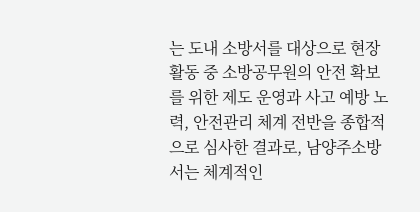는 도내 소방서를 대상으로 현장 활동 중 소방공무원의 안전 확보를 위한 제도 운영과 사고 예방 노력, 안전관리 체계 전반을 종합적으로 심사한 결과로, 남양주소방서는 체계적인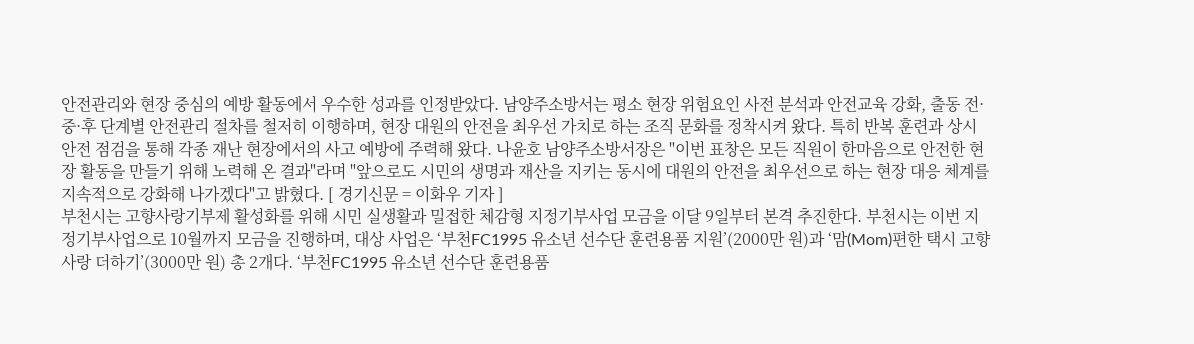안전관리와 현장 중심의 예방 활동에서 우수한 성과를 인정받았다. 남양주소방서는 평소 현장 위험요인 사전 분석과 안전교육 강화, 출동 전·중·후 단계별 안전관리 절차를 철저히 이행하며, 현장 대원의 안전을 최우선 가치로 하는 조직 문화를 정착시켜 왔다. 특히 반복 훈련과 상시 안전 점검을 통해 각종 재난 현장에서의 사고 예방에 주력해 왔다. 나윤호 남양주소방서장은 "이번 표창은 모든 직원이 한마음으로 안전한 현장 활동을 만들기 위해 노력해 온 결과"라며 "앞으로도 시민의 생명과 재산을 지키는 동시에 대원의 안전을 최우선으로 하는 현장 대응 체계를 지속적으로 강화해 나가겠다"고 밝혔다. [ 경기신문 = 이화우 기자 ]
부천시는 고향사랑기부제 활성화를 위해 시민 실생활과 밀접한 체감형 지정기부사업 모금을 이달 9일부터 본격 추진한다. 부천시는 이번 지정기부사업으로 10월까지 모금을 진행하며, 대상 사업은 ‘부천FC1995 유소년 선수단 훈련용품 지원’(2000만 원)과 ‘맘(Mom)편한 택시 고향사랑 더하기’(3000만 원) 총 2개다. ‘부천FC1995 유소년 선수단 훈련용품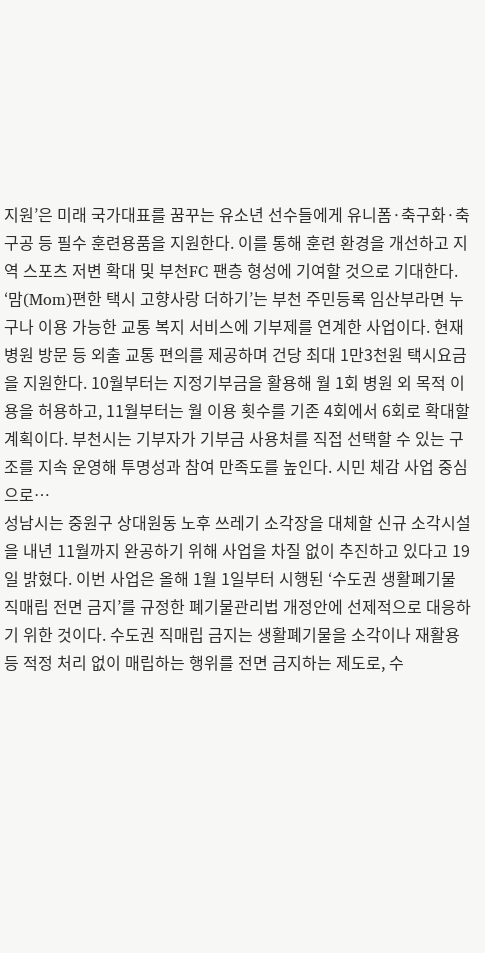지원’은 미래 국가대표를 꿈꾸는 유소년 선수들에게 유니폼·축구화·축구공 등 필수 훈련용품을 지원한다. 이를 통해 훈련 환경을 개선하고 지역 스포츠 저변 확대 및 부천FC 팬층 형성에 기여할 것으로 기대한다. ‘맘(Mom)편한 택시 고향사랑 더하기’는 부천 주민등록 임산부라면 누구나 이용 가능한 교통 복지 서비스에 기부제를 연계한 사업이다. 현재 병원 방문 등 외출 교통 편의를 제공하며 건당 최대 1만3천원 택시요금을 지원한다. 10월부터는 지정기부금을 활용해 월 1회 병원 외 목적 이용을 허용하고, 11월부터는 월 이용 횟수를 기존 4회에서 6회로 확대할 계획이다. 부천시는 기부자가 기부금 사용처를 직접 선택할 수 있는 구조를 지속 운영해 투명성과 참여 만족도를 높인다. 시민 체감 사업 중심으로…
성남시는 중원구 상대원동 노후 쓰레기 소각장을 대체할 신규 소각시설을 내년 11월까지 완공하기 위해 사업을 차질 없이 추진하고 있다고 19일 밝혔다. 이번 사업은 올해 1월 1일부터 시행된 ‘수도권 생활폐기물 직매립 전면 금지’를 규정한 폐기물관리법 개정안에 선제적으로 대응하기 위한 것이다. 수도권 직매립 금지는 생활폐기물을 소각이나 재활용 등 적정 처리 없이 매립하는 행위를 전면 금지하는 제도로, 수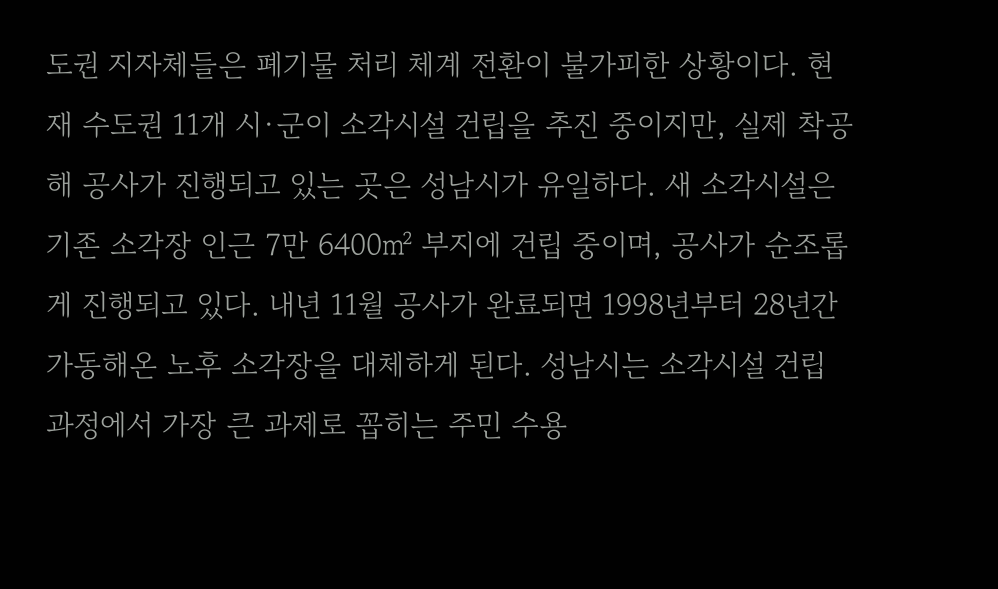도권 지자체들은 폐기물 처리 체계 전환이 불가피한 상황이다. 현재 수도권 11개 시·군이 소각시설 건립을 추진 중이지만, 실제 착공해 공사가 진행되고 있는 곳은 성남시가 유일하다. 새 소각시설은 기존 소각장 인근 7만 6400㎡ 부지에 건립 중이며, 공사가 순조롭게 진행되고 있다. 내년 11월 공사가 완료되면 1998년부터 28년간 가동해온 노후 소각장을 대체하게 된다. 성남시는 소각시설 건립 과정에서 가장 큰 과제로 꼽히는 주민 수용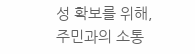성 확보를 위해, 주민과의 소통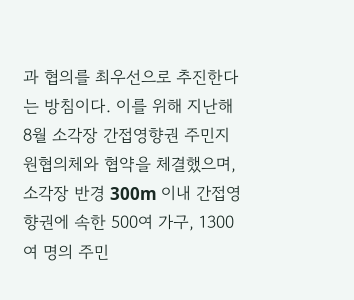과 협의를 최우선으로 추진한다는 방침이다. 이를 위해 지난해 8월 소각장 간접영향권 주민지원협의체와 협약을 체결했으며, 소각장 반경 300m 이내 간접영향권에 속한 500여 가구, 1300여 명의 주민